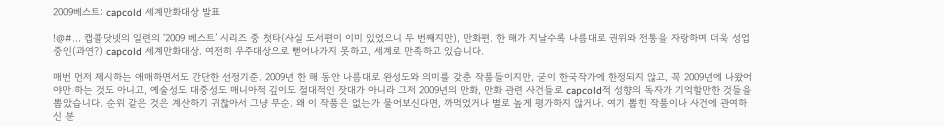2009베스트: capcold 세계만화대상 발표

!@#… 캡콜닷넷의 일련의 ‘2009 베스트’ 시리즈 중 첫타(사실 도서편이 이미 있었으니 두 번째지만), 만화편. 한 해가 지날수록 나름대로 권위와 전통을 자랑하며 더욱 성업중인(과연?) capcold 세계만화대상. 여전히 우주대상으로 뻗어나가지 못하고, 세계로 만족하고 있습니다.

매번 먼저 제시하는 애매하면서도 간단한 선정기준. 2009년 한 해 동안 나름대로 완성도와 의미를 갖춘 작품들이지만, 굳이 한국작가에 한정되지 않고, 꼭 2009년에 나왔어야만 하는 것도 아니고, 예술성도 대중성도 매니아적 깊이도 절대적인 잣대가 아니라 그저 2009년의 만화, 만화 관련 사건들로 capcold적 성향의 독자가 기억할만한 것들을 뽑았습니다. 순위 같은 것은 계산하기 귀찮아서 그냥 무순. 왜 이 작품은 없는가 물어보신다면, 까먹었거나 별로 높게 평가하지 않거나. 여기 뽑힌 작품이나 사건에 관여하신 분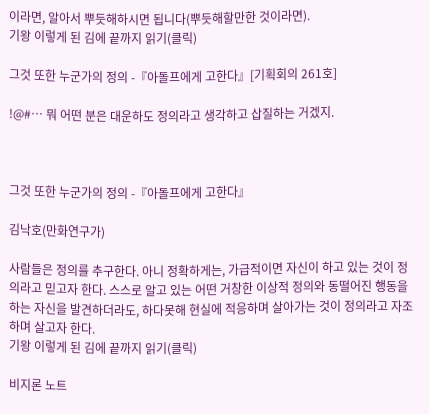이라면, 알아서 뿌듯해하시면 됩니다(뿌듯해할만한 것이라면).
기왕 이렇게 된 김에 끝까지 읽기(클릭)

그것 또한 누군가의 정의 -『아돌프에게 고한다』[기획회의 261호]

!@#… 뭐 어떤 분은 대운하도 정의라고 생각하고 삽질하는 거겠지.



그것 또한 누군가의 정의 -『아돌프에게 고한다』

김낙호(만화연구가)

사람들은 정의를 추구한다. 아니 정확하게는, 가급적이면 자신이 하고 있는 것이 정의라고 믿고자 한다. 스스로 알고 있는 어떤 거창한 이상적 정의와 동떨어진 행동을 하는 자신을 발견하더라도, 하다못해 현실에 적응하며 살아가는 것이 정의라고 자조하며 살고자 한다.
기왕 이렇게 된 김에 끝까지 읽기(클릭)

비지론 노트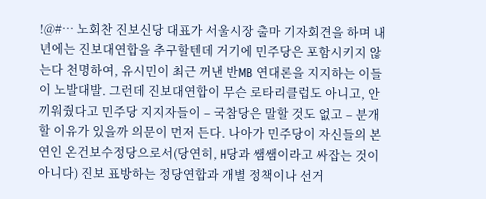!@#… 노회찬 진보신당 대표가 서울시장 출마 기자회견을 하며 내년에는 진보대연합을 추구할텐데 거기에 민주당은 포함시키지 않는다 천명하여, 유시민이 최근 꺼낸 반MB 연대론을 지지하는 이들이 노발대발. 그런데 진보대연합이 무슨 로타리클럽도 아니고, 안끼워줬다고 민주당 지지자들이 – 국참당은 말할 것도 없고 – 분개할 이유가 있을까 의문이 먼저 든다. 나아가 민주당이 자신들의 본연인 온건보수정당으로서(당연히, H당과 쌤쌤이라고 싸잡는 것이 아니다) 진보 표방하는 정당연합과 개별 정책이나 선거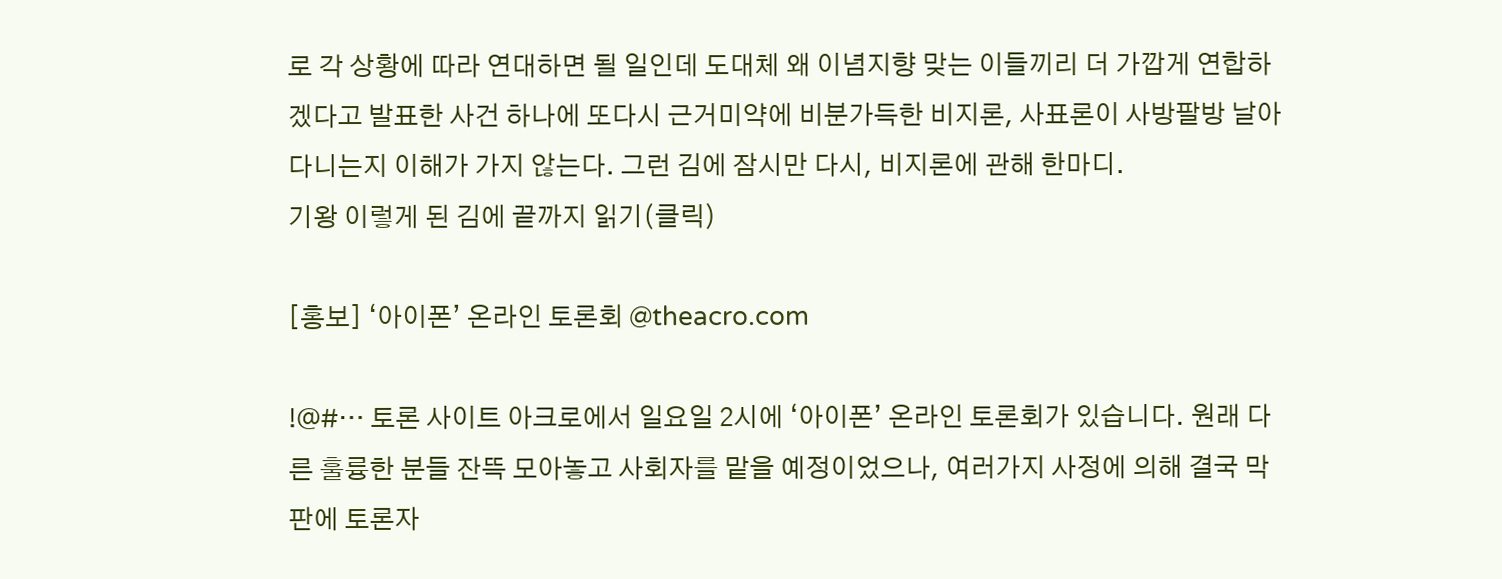로 각 상황에 따라 연대하면 될 일인데 도대체 왜 이념지향 맞는 이들끼리 더 가깝게 연합하겠다고 발표한 사건 하나에 또다시 근거미약에 비분가득한 비지론, 사표론이 사방팔방 날아다니는지 이해가 가지 않는다. 그런 김에 잠시만 다시, 비지론에 관해 한마디.
기왕 이렇게 된 김에 끝까지 읽기(클릭)

[홍보] ‘아이폰’ 온라인 토론회 @theacro.com

!@#… 토론 사이트 아크로에서 일요일 2시에 ‘아이폰’ 온라인 토론회가 있습니다. 원래 다른 훌륭한 분들 잔뜩 모아놓고 사회자를 맡을 예정이었으나, 여러가지 사정에 의해 결국 막판에 토론자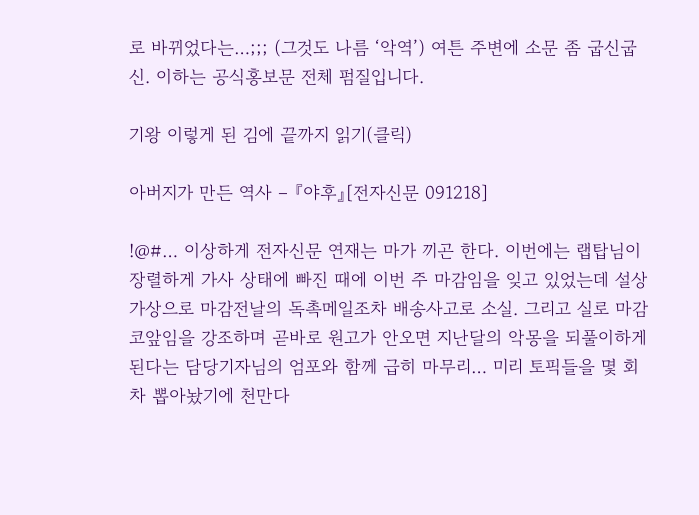로 바뀌었다는…;;; (그것도 나름 ‘악역’) 여튼 주변에 소문 좀 굽신굽신. 이하는 공식홍보문 전체 펌질입니다.

기왕 이렇게 된 김에 끝까지 읽기(클릭)

아버지가 만든 역사 – 『야후』[전자신문 091218]

!@#… 이상하게 전자신문 연재는 마가 끼곤 한다. 이번에는 랩탑님이 장렬하게 가사 상태에 빠진 때에 이번 주 마감임을 잊고 있었는데 설상가상으로 마감전날의 독촉메일조차 배송사고로 소실. 그리고 실로 마감 코앞임을 강조하며 곧바로 원고가 안오면 지난달의 악몽을 되풀이하게 된다는 담당기자님의 엄포와 함께 급히 마무리… 미리 토픽들을 몇 회차 뽑아놨기에 천만다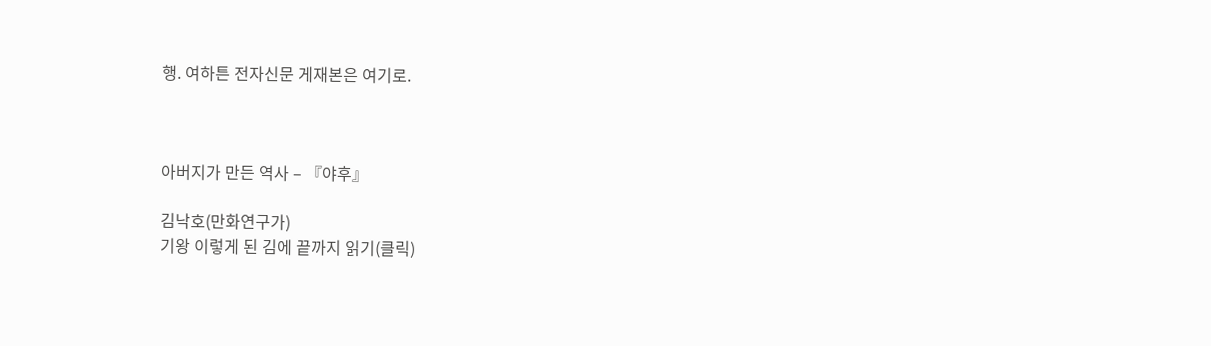행. 여하튼 전자신문 게재본은 여기로.



아버지가 만든 역사 – 『야후』

김낙호(만화연구가)
기왕 이렇게 된 김에 끝까지 읽기(클릭)